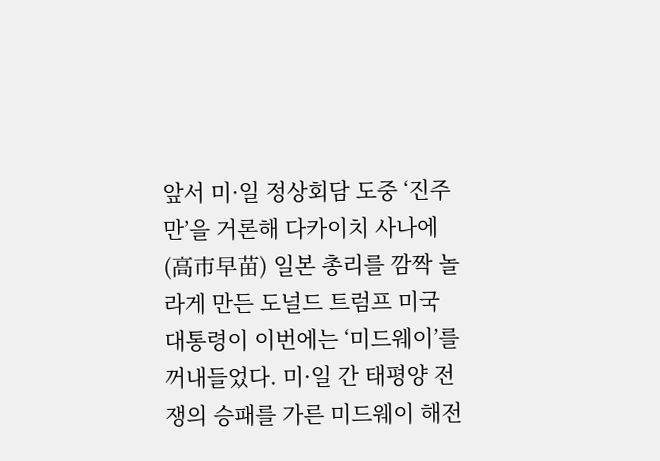앞서 미·일 정상회담 도중 ‘진주만’을 거론해 다카이치 사나에(高市早苗) 일본 총리를 깜짝 놀라게 만든 도널드 트럼프 미국 대통령이 이번에는 ‘미드웨이’를 꺼내들었다. 미·일 간 태평양 전쟁의 승패를 가른 미드웨이 해전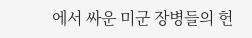에서 싸운 미군 장병들의 헌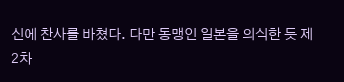신에 찬사를 바쳤다. 다만 동맹인 일본을 의식한 듯 제2차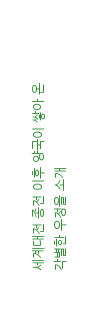세계대전 종전 이후 양국이 쌓아 온 각별한 우정을 소개